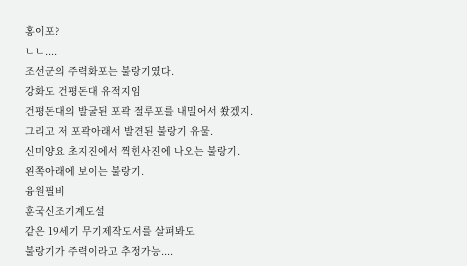홍이포?
ㄴㄴ....
조선군의 주력화포는 불랑기였다.
강화도 건평돈대 유적지임
건평돈대의 발굴된 포곽 절루포를 내밀어서 쐈겠지.
그리고 저 포곽아래서 발견된 불랑기 유물.
신미양요 초지진에서 찍힌사진에 나오는 불랑기.
왼쪽아래에 보이는 불랑기.
융원필비
훈국신조기계도설
같은 19세기 무기제작도서를 살펴봐도
불랑기가 주력이라고 추정가능....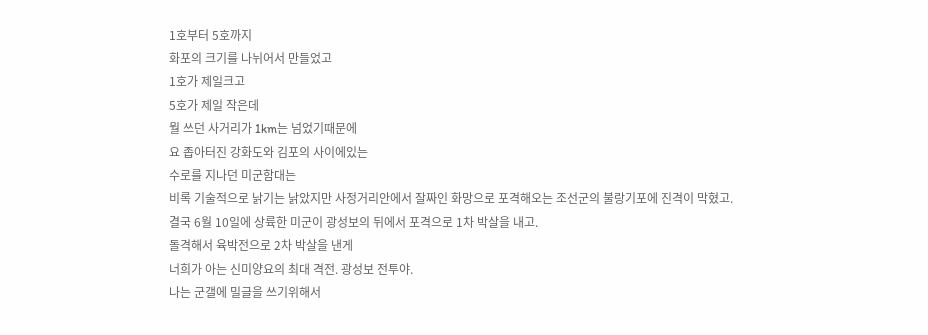1호부터 5호까지
화포의 크기를 나뉘어서 만들었고
1호가 제일크고
5호가 제일 작은데
뭘 쓰던 사거리가 1km는 넘었기때문에
요 좁아터진 강화도와 김포의 사이에있는
수로를 지나던 미군함대는
비록 기술적으로 낡기는 낡았지만 사정거리안에서 잘짜인 화망으로 포격해오는 조선군의 불랑기포에 진격이 막혔고.
결국 6월 10일에 상륙한 미군이 광성보의 뒤에서 포격으로 1차 박살을 내고.
돌격해서 육박전으로 2차 박살을 낸게
너희가 아는 신미양요의 최대 격전. 광성보 전투야.
나는 군갤에 밀글을 쓰기위해서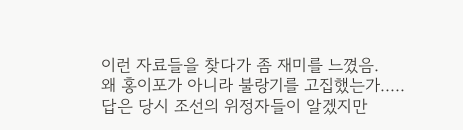이런 자료들을 찾다가 좀 재미를 느꼈음.
왜 홍이포가 아니라 불랑기를 고집했는가.....
답은 당시 조선의 위정자들이 알겠지만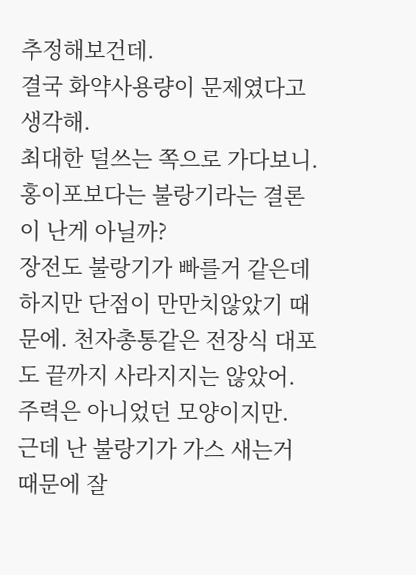추정해보건데.
결국 화약사용량이 문제였다고 생각해.
최대한 덜쓰는 쪽으로 가다보니. 홍이포보다는 불랑기라는 결론이 난게 아닐까?
장전도 불랑기가 빠를거 같은데
하지만 단점이 만만치않았기 때문에. 천자총통같은 전장식 대포도 끝까지 사라지지는 않았어. 주력은 아니었던 모양이지만.
근데 난 불랑기가 가스 새는거 때문에 잘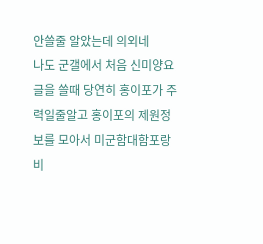안쓸줄 알았는데 의외네
나도 군갤에서 처음 신미양요글을 쓸때 당연히 홍이포가 주력일줄알고 홍이포의 제원정보를 모아서 미군함대함포랑 비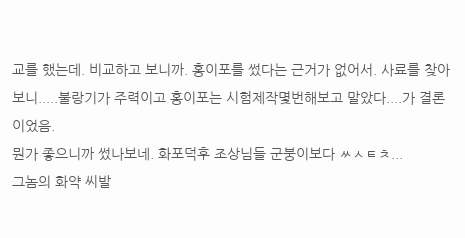교를 했는데. 비교하고 보니까. 홍이포를 썼다는 근거가 없어서. 사료를 찾아보니.....불랑기가 주력이고 홍이포는 시험제작몇번해보고 말았다....가 결론이었음.
뭔가 좋으니까 썼나보네. 화포덕후 조상님들 군붕이보다 ㅆㅅㅌㅊ...
그놈의 화약 씨발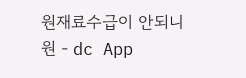원재료수급이 안되니 원 - dc App